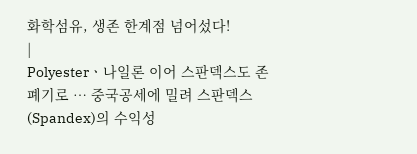화학섬유, 생존 한계점 넘어섰다!
|
Polyesterㆍ나일론 이어 스판덱스도 존폐기로 … 중국공세에 밀려 스판덱스(Spandex)의 수익성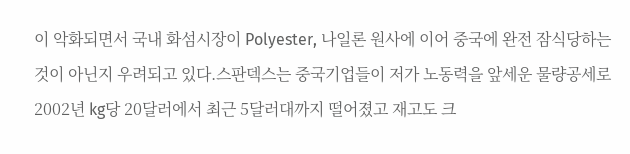이 악화되면서 국내 화섬시장이 Polyester, 나일론 원사에 이어 중국에 완전 잠식당하는 것이 아닌지 우려되고 있다.스판덱스는 중국기업들이 저가 노동력을 앞세운 물량공세로 2002년 kg당 20달러에서 최근 5달러대까지 떨어졌고 재고도 크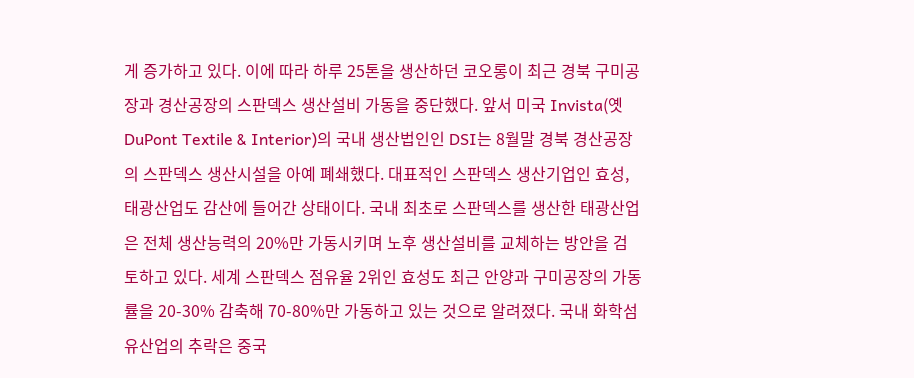게 증가하고 있다. 이에 따라 하루 25톤을 생산하던 코오롱이 최근 경북 구미공장과 경산공장의 스판덱스 생산설비 가동을 중단했다. 앞서 미국 Invista(옛 DuPont Textile & Interior)의 국내 생산법인인 DSI는 8월말 경북 경산공장의 스판덱스 생산시설을 아예 폐쇄했다. 대표적인 스판덱스 생산기업인 효성, 태광산업도 감산에 들어간 상태이다. 국내 최초로 스판덱스를 생산한 태광산업은 전체 생산능력의 20%만 가동시키며 노후 생산설비를 교체하는 방안을 검토하고 있다. 세계 스판덱스 점유율 2위인 효성도 최근 안양과 구미공장의 가동률을 20-30% 감축해 70-80%만 가동하고 있는 것으로 알려졌다. 국내 화학섬유산업의 추락은 중국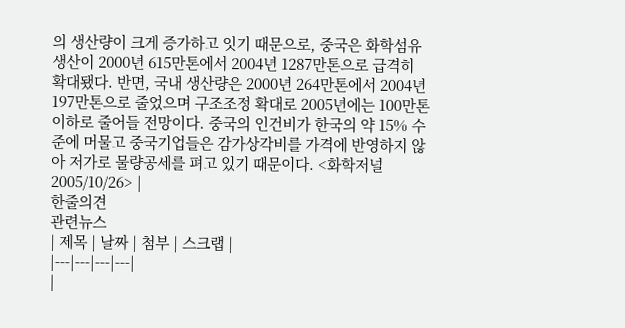의 생산량이 크게 증가하고 잇기 때문으로, 중국은 화학섬유 생산이 2000년 615만톤에서 2004년 1287만톤으로 급격히 확대됐다. 반면, 국내 생산량은 2000년 264만톤에서 2004년 197만톤으로 줄었으며 구조조정 확대로 2005년에는 100만톤 이하로 줄어들 전망이다. 중국의 인건비가 한국의 약 15% 수준에 머물고 중국기업들은 감가상각비를 가격에 반영하지 않아 저가로 물량공세를 펴고 있기 때문이다. <화학저널 2005/10/26> |
한줄의견
관련뉴스
| 제목 | 날짜 | 첨부 | 스크랩 |
|---|---|---|---|
|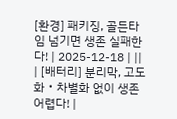[환경] 패키징, 골든타임 넘기면 생존 실패한다! | 2025-12-18 | ||
| [배터리] 분리막, 고도화・차별화 없이 생존 어렵다! |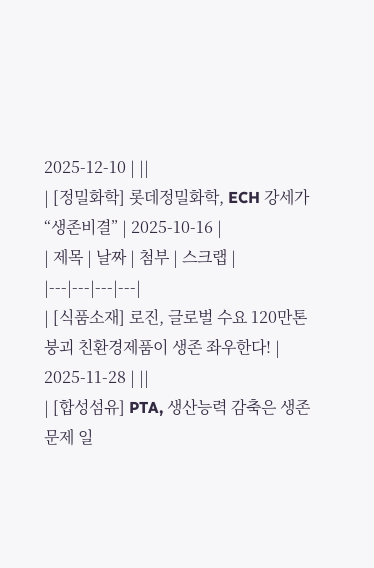2025-12-10 | ||
| [정밀화학] 롯데정밀화학, ECH 강세가 “생존비결” | 2025-10-16 |
| 제목 | 날짜 | 첨부 | 스크랩 |
|---|---|---|---|
| [식품소재] 로진, 글로벌 수요 120만톤 붕괴 친환경제품이 생존 좌우한다! | 2025-11-28 | ||
| [합성섬유] PTA, 생산능력 감축은 생존문제 일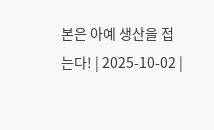본은 아예 생산을 접는다! | 2025-10-02 |